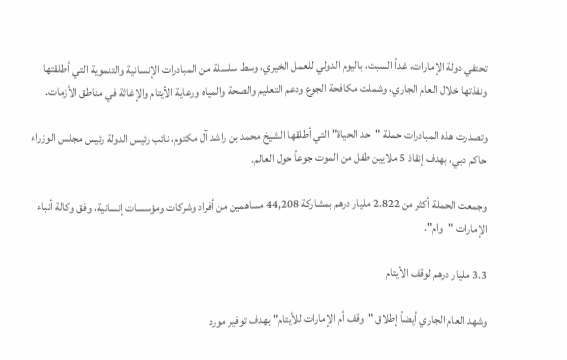تحتفي دولة الإمارات، غداً السبت، باليوم الدولي للعمل الخيري، وسط سلسلة من المبادرات الإنسانية والتنموية التي أطلقتها ونفذتها خلال العام الجاري، وشملت مكافحة الجوع ودعم التعليم والصحة والمياه ورعاية الأيتام والإغاثة في مناطق الأزمات.

وتصدرت هذه المبادرات حملة "حد الحياة" التي أطلقها الشيخ محمد بن راشد آل مكتوم، نائب رئيس الدولة رئيس مجلس الوزراء حاكم دبي، بهدف إنقاذ 5 ملايين طفل من الموت جوعاً حول العالم.

وجمعت الحملة أكثر من 2.822 مليار درهم بمشاركة 44,208 مساهمين من أفراد وشركات ومؤسسات إنسانية، وفق وكالة أنباء الإمارات "وام".

3.3 مليار درهم لوقف الأيتام

وشهد العام الجاري أيضاً إطلاق "وقف أم الإمارات للأيتام" بهدف توفير مورد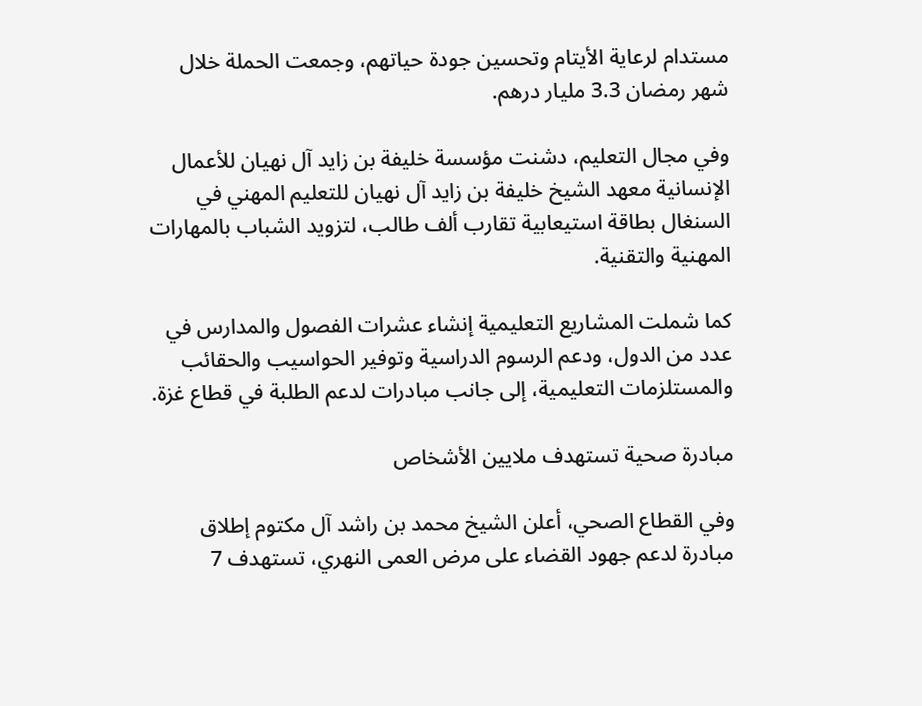مستدام لرعاية الأيتام وتحسين جودة حياتهم، وجمعت الحملة خلال شهر رمضان 3.3 مليار درهم.

وفي مجال التعليم، دشنت مؤسسة خليفة بن زايد آل نهيان للأعمال الإنسانية معهد الشيخ خليفة بن زايد آل نهيان للتعليم المهني في السنغال بطاقة استيعابية تقارب ألف طالب، لتزويد الشباب بالمهارات المهنية والتقنية.

كما شملت المشاريع التعليمية إنشاء عشرات الفصول والمدارس في عدد من الدول، ودعم الرسوم الدراسية وتوفير الحواسيب والحقائب والمستلزمات التعليمية، إلى جانب مبادرات لدعم الطلبة في قطاع غزة.

مبادرة صحية تستهدف ملايين الأشخاص

وفي القطاع الصحي، أعلن الشيخ محمد بن راشد آل مكتوم إطلاق مبادرة لدعم جهود القضاء على مرض العمى النهري، تستهدف 7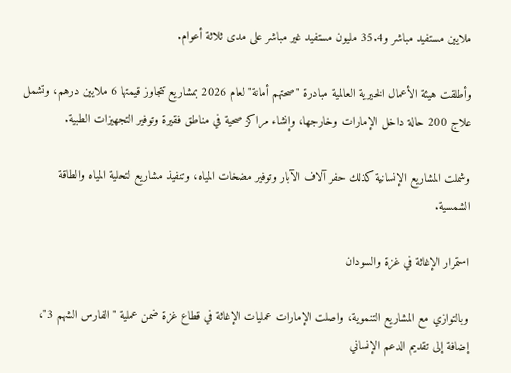ملايين مستفيد مباشر و35.4 مليون مستفيد غير مباشر على مدى ثلاثة أعوام.

وأطلقت هيئة الأعمال الخيرية العالمية مبادرة "صحتهم أمانة" لعام 2026 بمشاريع تتجاوز قيمتها 6 ملايين درهم، وتشمل علاج 200 حالة داخل الإمارات وخارجها، وإنشاء مراكز صحية في مناطق فقيرة وتوفير التجهيزات الطبية.

وشملت المشاريع الإنسانية كذلك حفر آلاف الآبار وتوفير مضخات المياه، وتنفيذ مشاريع لتحلية المياه والطاقة الشمسية.

استمرار الإغاثة في غزة والسودان

وبالتوازي مع المشاريع التنموية، واصلت الإمارات عمليات الإغاثة في قطاع غزة ضمن عملية "الفارس الشهم 3"، إضافة إلى تقديم الدعم الإنساني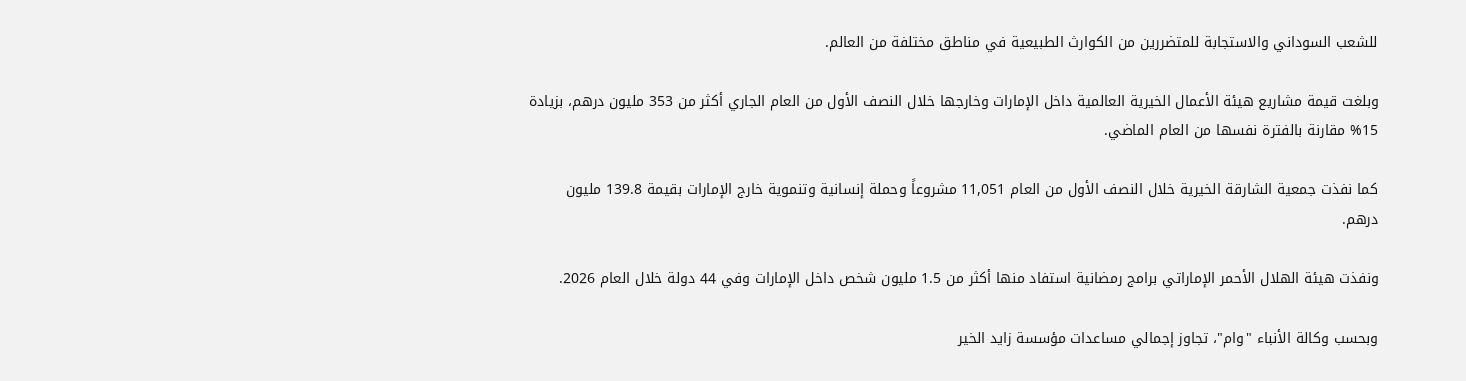للشعب السوداني والاستجابة للمتضررين من الكوارث الطبيعية في مناطق مختلفة من العالم.

وبلغت قيمة مشاريع هيئة الأعمال الخيرية العالمية داخل الإمارات وخارجها خلال النصف الأول من العام الجاري أكثر من 353 مليون درهم، بزيادة 15% مقارنة بالفترة نفسها من العام الماضي.

كما نفذت جمعية الشارقة الخيرية خلال النصف الأول من العام 11,051 مشروعاً وحملة إنسانية وتنموية خارج الإمارات بقيمة 139.8 مليون درهم.

ونفذت هيئة الهلال الأحمر الإماراتي برامج رمضانية استفاد منها أكثر من 1.5 مليون شخص داخل الإمارات وفي 44 دولة خلال العام 2026.

وبحسب وكالة الأنباء "وام"، تجاوز إجمالي مساعدات مؤسسة زايد الخير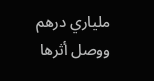ملياري درهم ووصل أثرها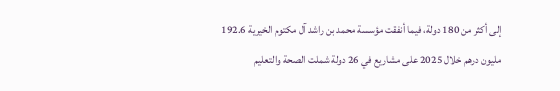إلى أكثر من 180 دولة، فيما أنفقت مؤسسة محمد بن راشد آل مكتوم الخيرية 192.6 مليون درهم خلال 2025 على مشاريع في 26 دولة شملت الصحة والتعليم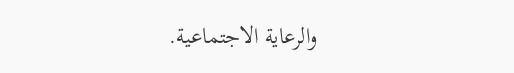والرعاية الاجتماعية.